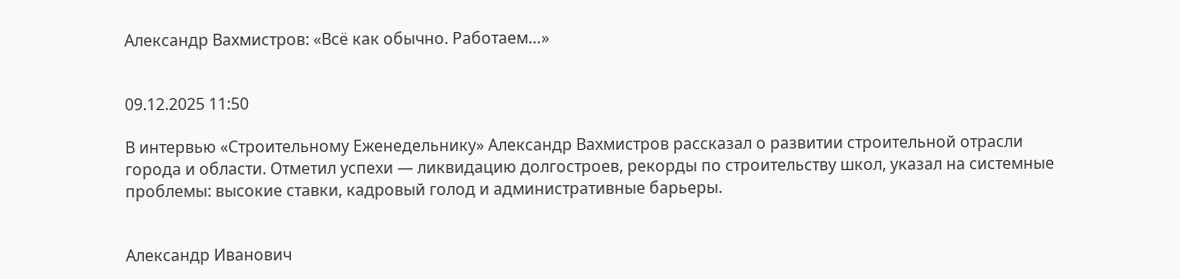Александр Вахмистров: «Всё как обычно. Работаем…»


09.12.2025 11:50

В интервью «Строительному Еженедельнику» Александр Вахмистров рассказал о развитии строительной отрасли города и области. Отметил успехи — ликвидацию долгостроев, рекорды по строительству школ, указал на системные проблемы: высокие ставки, кадровый голод и административные барьеры.


Александр Иванович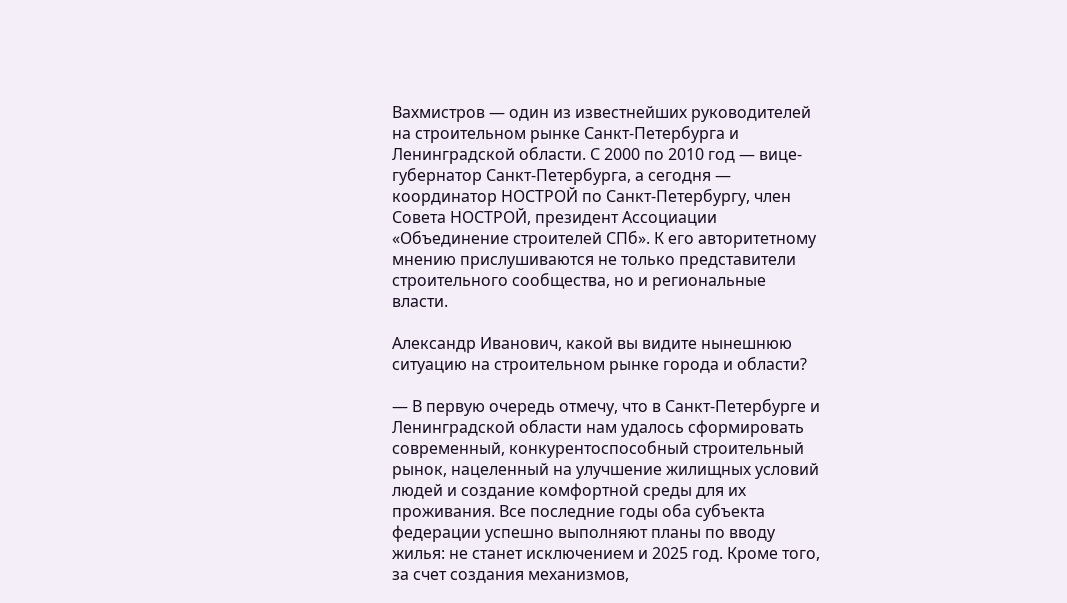Вахмистров — один из известнейших руководителей на строительном рынке Санкт-Петербурга и Ленинградской области. С 2000 по 2010 год — вице-губернатор Санкт-Петербурга, а сегодня — координатор НОСТРОЙ по Санкт-Петербургу, член Совета НОСТРОЙ, президент Ассоциации «Объединение строителей СПб». К его авторитетному мнению прислушиваются не только представители строительного сообщества, но и региональные власти.

Александр Иванович, какой вы видите нынешнюю ситуацию на строительном рынке города и области?

— В первую очередь отмечу, что в Санкт-Петербурге и Ленинградской области нам удалось сформировать современный, конкурентоспособный строительный рынок, нацеленный на улучшение жилищных условий людей и создание комфортной среды для их проживания. Все последние годы оба субъекта федерации успешно выполняют планы по вводу жилья: не станет исключением и 2025 год. Кроме того, за счет создания механизмов,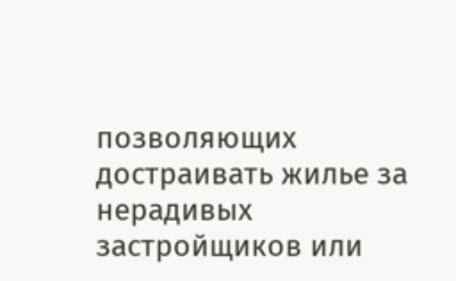позволяющих достраивать жилье за нерадивых застройщиков или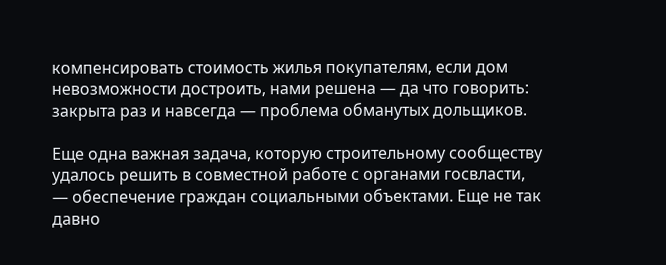компенсировать стоимость жилья покупателям, если дом невозможности достроить, нами решена — да что говорить: закрыта раз и навсегда — проблема обманутых дольщиков.

Еще одна важная задача, которую строительному сообществу удалось решить в совместной работе с органами госвласти, — обеспечение граждан социальными объектами. Еще не так давно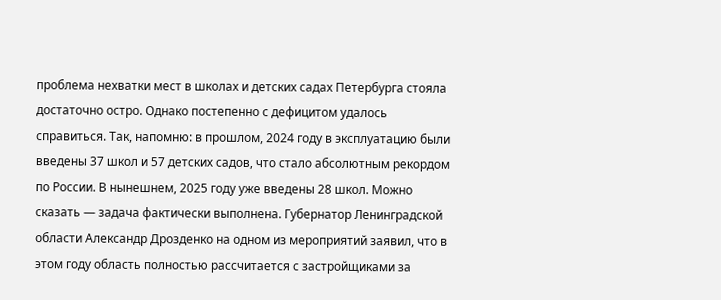проблема нехватки мест в школах и детских садах Петербурга стояла достаточно остро. Однако постепенно с дефицитом удалось справиться. Так, напомню: в прошлом, 2024 году в эксплуатацию были введены 37 школ и 57 детских садов, что стало абсолютным рекордом по России. В нынешнем, 2025 году уже введены 28 школ. Можно сказать — задача фактически выполнена. Губернатор Ленинградской области Александр Дрозденко на одном из мероприятий заявил, что в этом году область полностью рассчитается с застройщиками за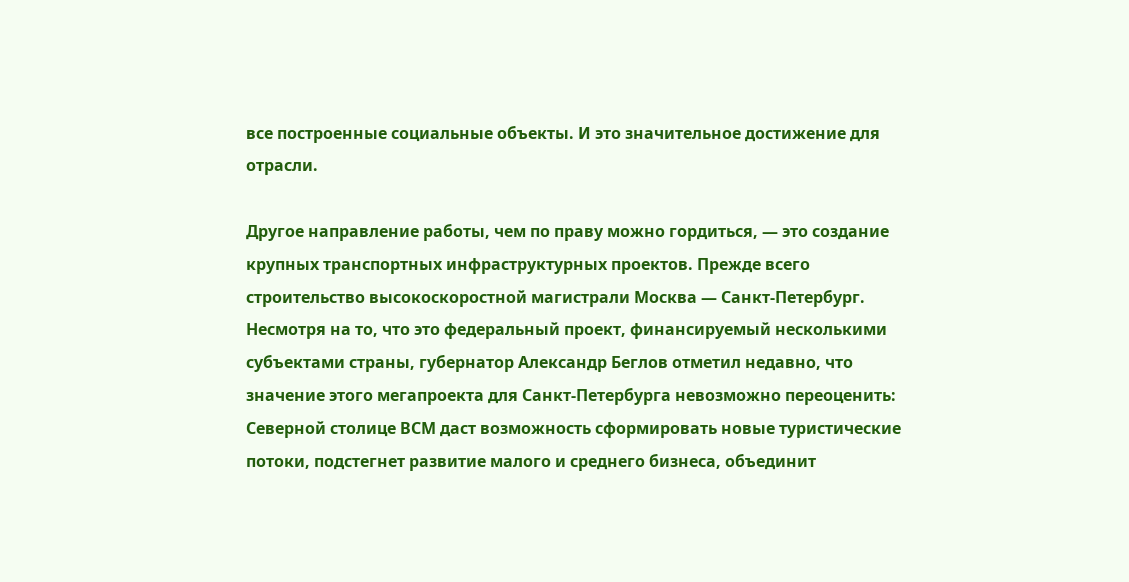все построенные социальные объекты. И это значительное достижение для отрасли.

Другое направление работы, чем по праву можно гордиться, — это создание крупных транспортных инфраструктурных проектов. Прежде всего строительство высокоскоростной магистрали Москва — Санкт-Петербург. Несмотря на то, что это федеральный проект, финансируемый несколькими субъектами страны, губернатор Александр Беглов отметил недавно, что значение этого мегапроекта для Санкт-Петербурга невозможно переоценить: Северной столице ВСМ даст возможность сформировать новые туристические потоки, подстегнет развитие малого и среднего бизнеса, объединит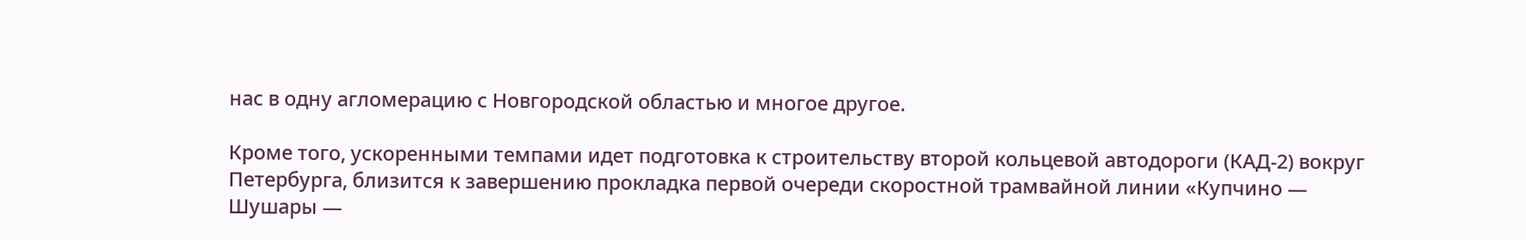нас в одну агломерацию с Новгородской областью и многое другое.

Кроме того, ускоренными темпами идет подготовка к строительству второй кольцевой автодороги (КАД-2) вокруг Петербурга, близится к завершению прокладка первой очереди скоростной трамвайной линии «Купчино — Шушары —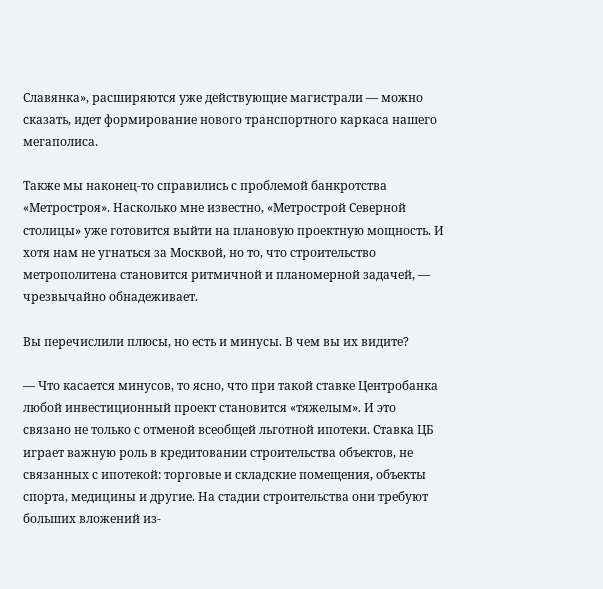Славянка», расширяются уже действующие магистрали — можно сказать, идет формирование нового транспортного каркаса нашего мегаполиса.

Также мы наконец-то справились с проблемой банкротства «Метростроя». Насколько мне известно, «Метрострой Северной столицы» уже готовится выйти на плановую проектную мощность. И хотя нам не угнаться за Москвой, но то, что строительство метрополитена становится ритмичной и планомерной задачей, — чрезвычайно обнадеживает.

Вы перечислили плюсы, но есть и минусы. В чем вы их видите?

— Что касается минусов, то ясно, что при такой ставке Центробанка любой инвестиционный проект становится «тяжелым». И это связано не только с отменой всеобщей льготной ипотеки. Ставка ЦБ играет важную роль в кредитовании строительства объектов, не связанных с ипотекой: торговые и складские помещения, объекты спорта, медицины и другие. На стадии строительства они требуют больших вложений из-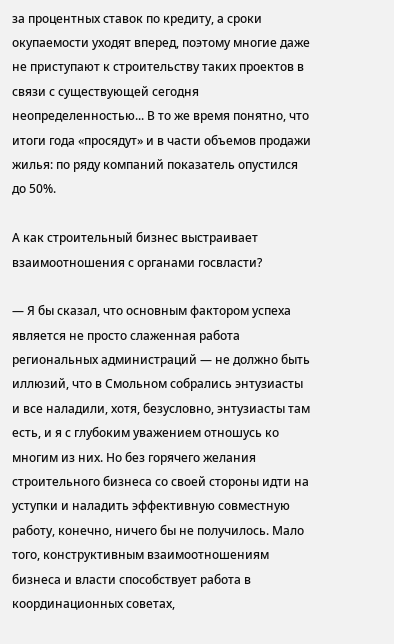за процентных ставок по кредиту, а сроки окупаемости уходят вперед, поэтому многие даже не приступают к строительству таких проектов в связи с существующей сегодня неопределенностью... В то же время понятно, что итоги года «просядут» и в части объемов продажи жилья: по ряду компаний показатель опустился до 50%.

А как строительный бизнес выстраивает взаимоотношения с органами госвласти?

— Я бы сказал, что основным фактором успеха является не просто слаженная работа региональных администраций — не должно быть иллюзий, что в Смольном собрались энтузиасты и все наладили, хотя, безусловно, энтузиасты там есть, и я с глубоким уважением отношусь ко многим из них. Но без горячего желания строительного бизнеса со своей стороны идти на уступки и наладить эффективную совместную работу, конечно, ничего бы не получилось. Мало того, конструктивным взаимоотношениям бизнеса и власти способствует работа в координационных советах,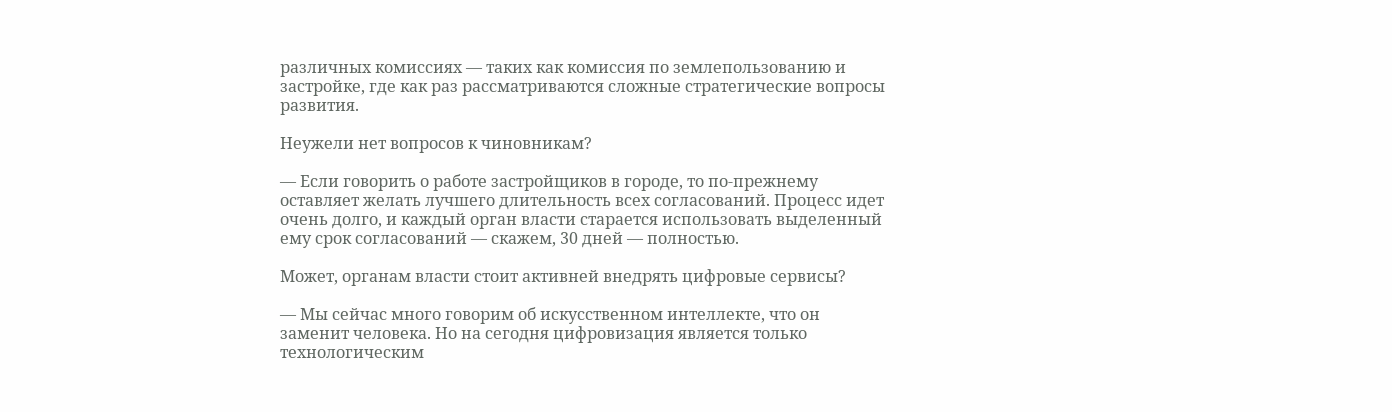различных комиссиях — таких как комиссия по землепользованию и застройке, где как раз рассматриваются сложные стратегические вопросы развития.

Неужели нет вопросов к чиновникам?

— Если говорить о работе застройщиков в городе, то по-прежнему оставляет желать лучшего длительность всех согласований. Процесс идет очень долго, и каждый орган власти старается использовать выделенный ему срок согласований — скажем, 30 дней — полностью.

Может, органам власти стоит активней внедрять цифровые сервисы?

— Мы сейчас много говорим об искусственном интеллекте, что он заменит человека. Но на сегодня цифровизация является только технологическим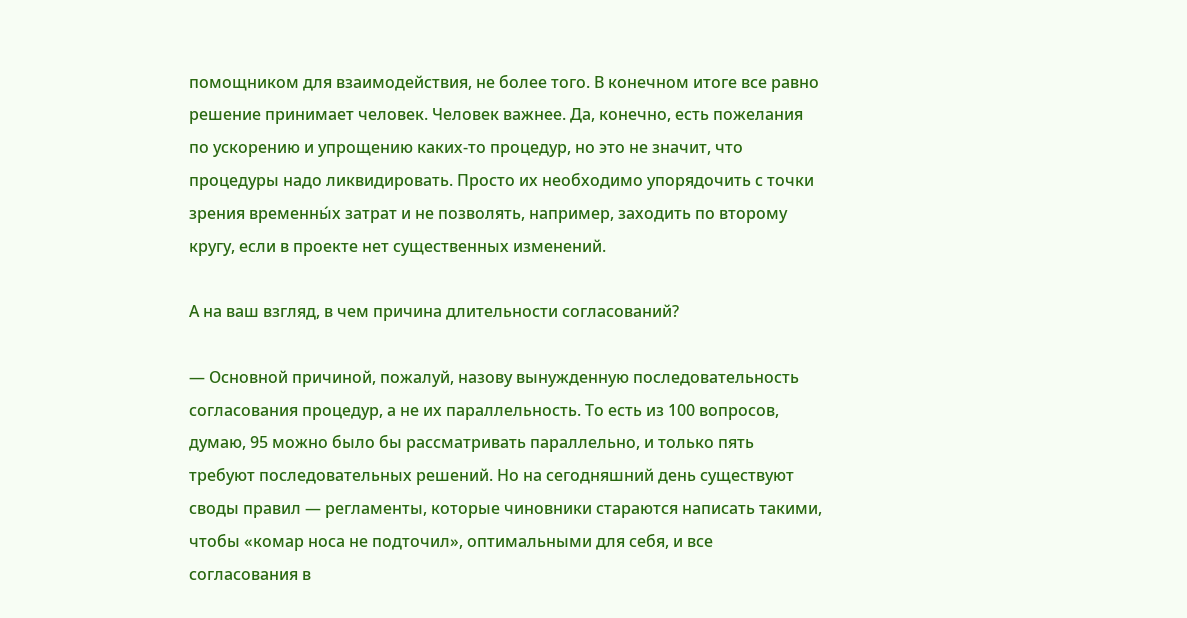помощником для взаимодействия, не более того. В конечном итоге все равно решение принимает человек. Человек важнее. Да, конечно, есть пожелания по ускорению и упрощению каких-то процедур, но это не значит, что процедуры надо ликвидировать. Просто их необходимо упорядочить с точки зрения временны́х затрат и не позволять, например, заходить по второму кругу, если в проекте нет существенных изменений.

А на ваш взгляд, в чем причина длительности согласований?

— Основной причиной, пожалуй, назову вынужденную последовательность согласования процедур, а не их параллельность. То есть из 100 вопросов, думаю, 95 можно было бы рассматривать параллельно, и только пять требуют последовательных решений. Но на сегодняшний день существуют своды правил — регламенты, которые чиновники стараются написать такими, чтобы «комар носа не подточил», оптимальными для себя, и все согласования в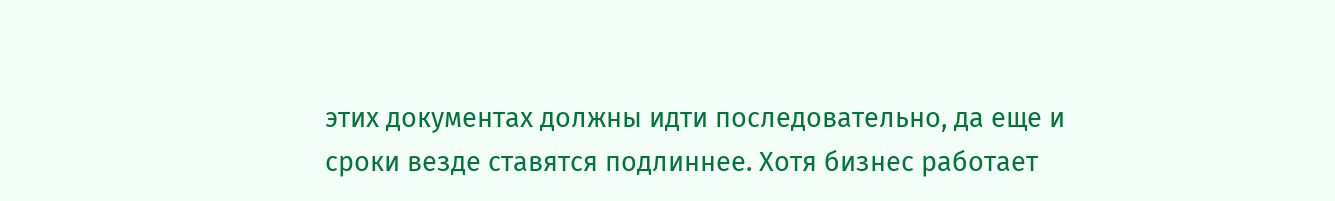этих документах должны идти последовательно, да еще и сроки везде ставятся подлиннее. Хотя бизнес работает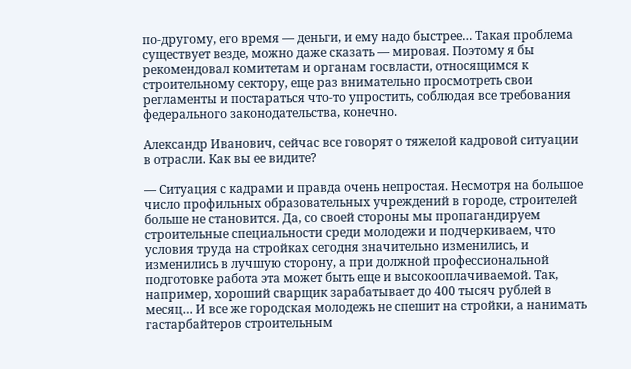по-другому, его время — деньги, и ему надо быстрее… Такая проблема существует везде, можно даже сказать — мировая. Поэтому я бы рекомендовал комитетам и органам госвласти, относящимся к строительному сектору, еще раз внимательно просмотреть свои регламенты и постараться что-то упростить, соблюдая все требования федерального законодательства, конечно.

Александр Иванович, сейчас все говорят о тяжелой кадровой ситуации в отрасли. Как вы ее видите?

— Ситуация с кадрами и правда очень непростая. Несмотря на большое число профильных образовательных учреждений в городе, строителей больше не становится. Да, со своей стороны мы пропагандируем строительные специальности среди молодежи и подчеркиваем, что условия труда на стройках сегодня значительно изменились, и изменились в лучшую сторону, а при должной профессиональной подготовке работа эта может быть еще и высокооплачиваемой. Так, например, хороший сварщик зарабатывает до 400 тысяч рублей в месяц… И все же городская молодежь не спешит на стройки, а нанимать гастарбайтеров строительным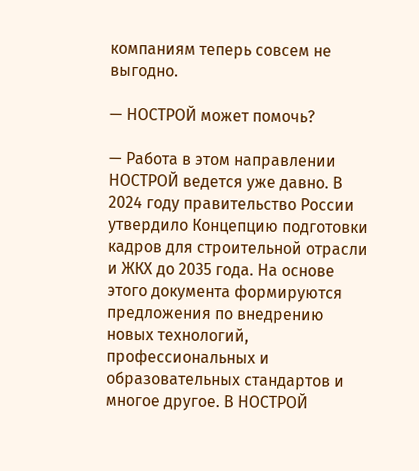компаниям теперь совсем не выгодно.

— НОСТРОЙ может помочь?

— Работа в этом направлении НОСТРОЙ ведется уже давно. В 2024 году правительство России утвердило Концепцию подготовки кадров для строительной отрасли и ЖКХ до 2035 года. На основе этого документа формируются предложения по внедрению новых технологий, профессиональных и образовательных стандартов и многое другое. В НОСТРОЙ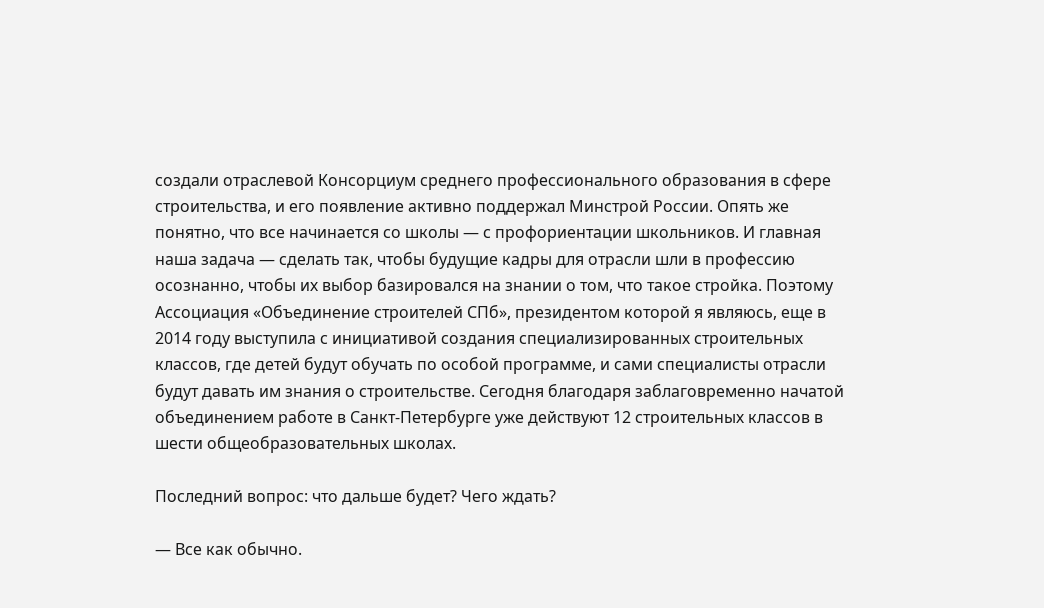создали отраслевой Консорциум среднего профессионального образования в сфере строительства, и его появление активно поддержал Минстрой России. Опять же понятно, что все начинается со школы — с профориентации школьников. И главная наша задача — сделать так, чтобы будущие кадры для отрасли шли в профессию осознанно, чтобы их выбор базировался на знании о том, что такое стройка. Поэтому Ассоциация «Объединение строителей СПб», президентом которой я являюсь, еще в 2014 году выступила с инициативой создания специализированных строительных классов, где детей будут обучать по особой программе, и сами специалисты отрасли будут давать им знания о строительстве. Сегодня благодаря заблаговременно начатой объединением работе в Санкт-Петербурге уже действуют 12 строительных классов в шести общеобразовательных школах.

Последний вопрос: что дальше будет? Чего ждать?

— Все как обычно.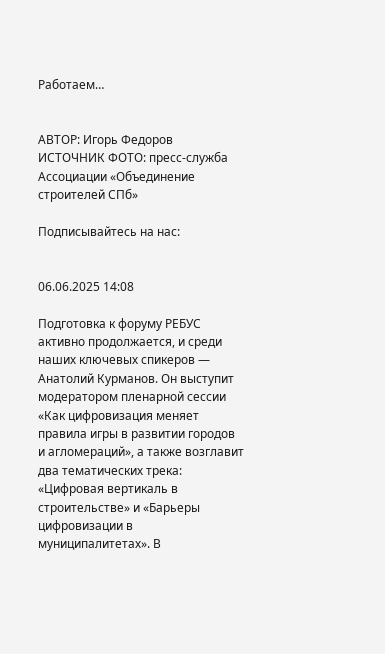Работаем…


АВТОР: Игорь Федоров
ИСТОЧНИК ФОТО: пресс-служба Ассоциации «Объединение строителей СПб»

Подписывайтесь на нас:


06.06.2025 14:08

Подготовка к форуму РЕБУС активно продолжается, и среди наших ключевых спикеров — Анатолий Курманов. Он выступит модератором пленарной сессии «Как цифровизация меняет правила игры в развитии городов и агломераций», а также возглавит два тематических трека: «Цифровая вертикаль в строительстве» и «Барьеры цифровизации в муниципалитетах». В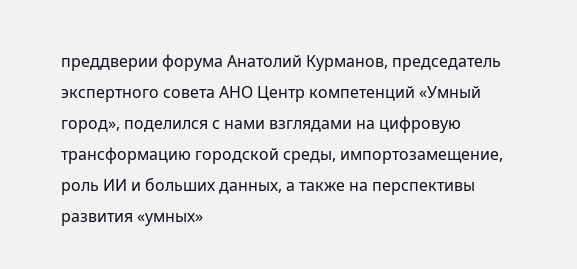преддверии форума Анатолий Курманов, председатель экспертного совета АНО Центр компетенций «Умный город», поделился с нами взглядами на цифровую трансформацию городской среды, импортозамещение, роль ИИ и больших данных, а также на перспективы развития «умных»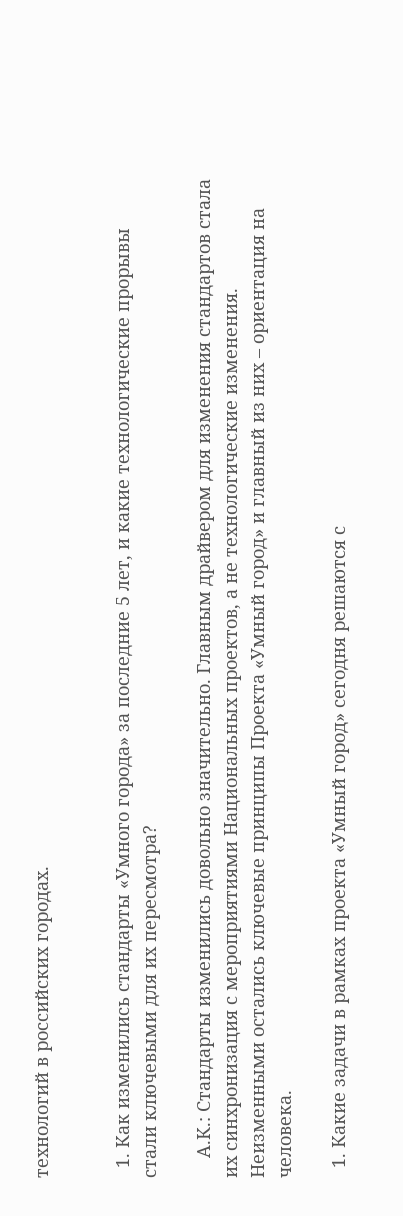технологий в российских городах.


  1. Как изменились стандарты «Умного города» за последние 5 лет, и какие технологические прорывы стали ключевыми для их пересмотра?

    А.К.: Стандарты изменились довольно значительно. Главным драйвером для изменения стандартов стала их синхронизация с мероприятиями Национальных проектов, а не технологические изменения. Неизменными остались ключевые принципы Проекта «Умный город» и главный из них – ориентация на человека.

  1. Какие задачи в рамках проекта «Умный город» сегодня решаются с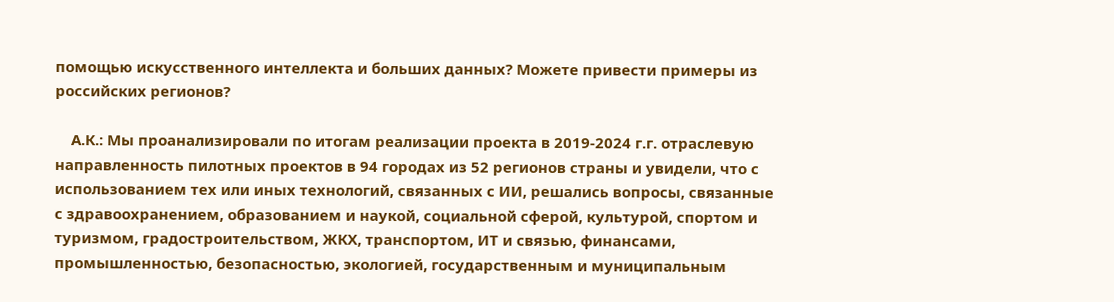помощью искусственного интеллекта и больших данных? Можете привести примеры из российских регионов?

    А.К.: Мы проанализировали по итогам реализации проекта в 2019-2024 г.г. отраслевую направленность пилотных проектов в 94 городах из 52 регионов страны и увидели, что с использованием тех или иных технологий, связанных с ИИ, решались вопросы, связанные с здравоохранением, образованием и наукой, социальной сферой, культурой, спортом и туризмом, градостроительством, ЖКХ, транспортом, ИТ и связью, финансами, промышленностью, безопасностью, экологией, государственным и муниципальным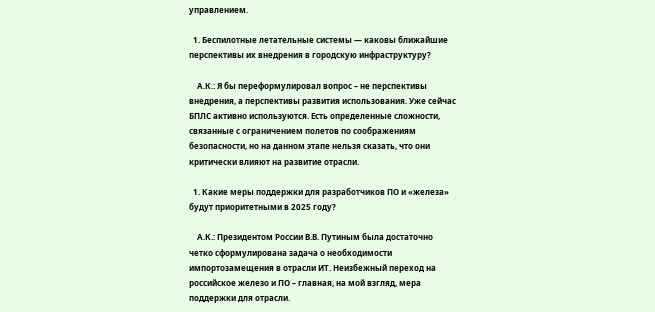управлением.

  1. Беспилотные летательные системы — каковы ближайшие перспективы их внедрения в городскую инфраструктуру?

    А.К.: Я бы переформулировал вопрос – не перспективы внедрения, а перспективы развития использования. Уже сейчас БПЛС активно используются. Есть определенные сложности, связанные с ограничением полетов по соображениям безопасности, но на данном этапе нельзя сказать, что они критически влияют на развитие отрасли.

  1. Какие меры поддержки для разработчиков ПО и «железа» будут приоритетными в 2025 году?

    А.К.: Президентом России В.В. Путиным была достаточно четко сформулирована задача о необходимости импортозамещения в отрасли ИТ. Неизбежный переход на российское железо и ПО – главная, на мой взгляд, мера поддержки для отрасли.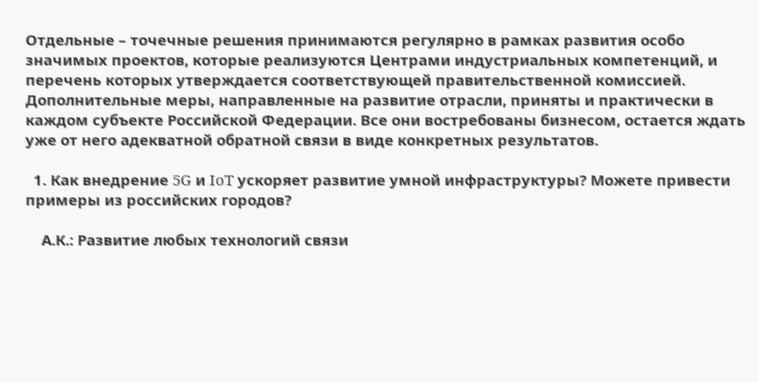Отдельные – точечные решения принимаются регулярно в рамках развития особо значимых проектов, которые реализуются Центрами индустриальных компетенций, и перечень которых утверждается соответствующей правительственной комиссией. Дополнительные меры, направленные на развитие отрасли, приняты и практически в каждом субъекте Российской Федерации. Все они востребованы бизнесом, остается ждать уже от него адекватной обратной связи в виде конкретных результатов.

  1. Как внедрение 5G и IoT ускоряет развитие умной инфраструктуры? Можете привести примеры из российских городов?

    А.К.: Развитие любых технологий связи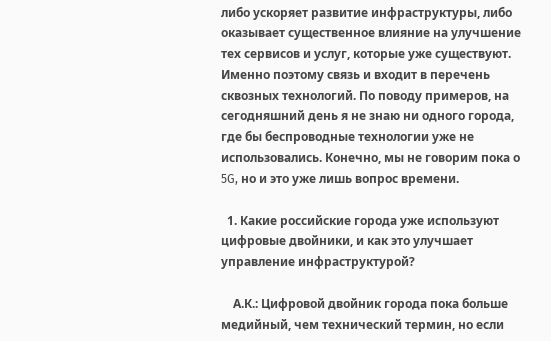либо ускоряет развитие инфраструктуры, либо оказывает существенное влияние на улучшение тех сервисов и услуг, которые уже существуют. Именно поэтому связь и входит в перечень сквозных технологий. По поводу примеров, на сегодняшний день я не знаю ни одного города, где бы беспроводные технологии уже не использовались. Конечно, мы не говорим пока о 5G, но и это уже лишь вопрос времени.

  1. Какие российские города уже используют цифровые двойники, и как это улучшает управление инфраструктурой?

    А.К.: Цифровой двойник города пока больше медийный, чем технический термин, но если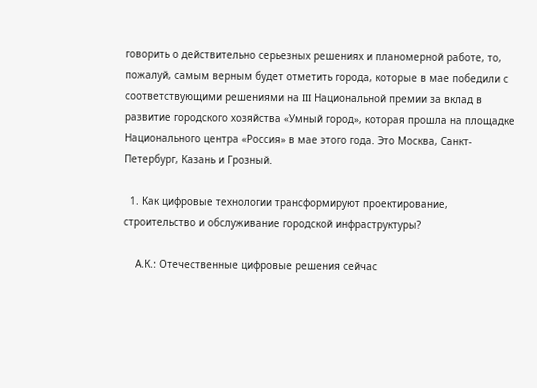говорить о действительно серьезных решениях и планомерной работе, то, пожалуй, самым верным будет отметить города, которые в мае победили с соответствующими решениями на III Национальной премии за вклад в развитие городского хозяйства «Умный город», которая прошла на площадке Национального центра «Россия» в мае этого года. Это Москва, Санкт-Петербург, Казань и Грозный.

  1. Как цифровые технологии трансформируют проектирование, строительство и обслуживание городской инфраструктуры?

    А.К.: Отечественные цифровые решения сейчас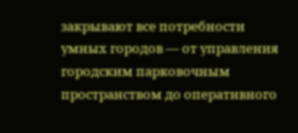закрывают все потребности умных городов — от управления городским парковочным пространством до оперативного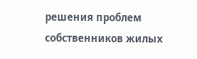решения проблем собственников жилых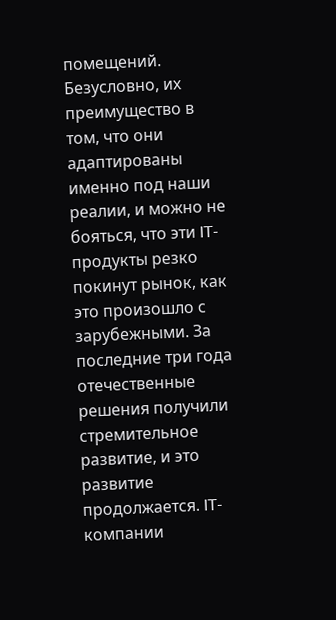помещений. Безусловно, их преимущество в том, что они адаптированы именно под наши реалии, и можно не бояться, что эти IT-продукты резко покинут рынок, как это произошло с зарубежными. За последние три года отечественные решения получили стремительное развитие, и это развитие продолжается. IT-компании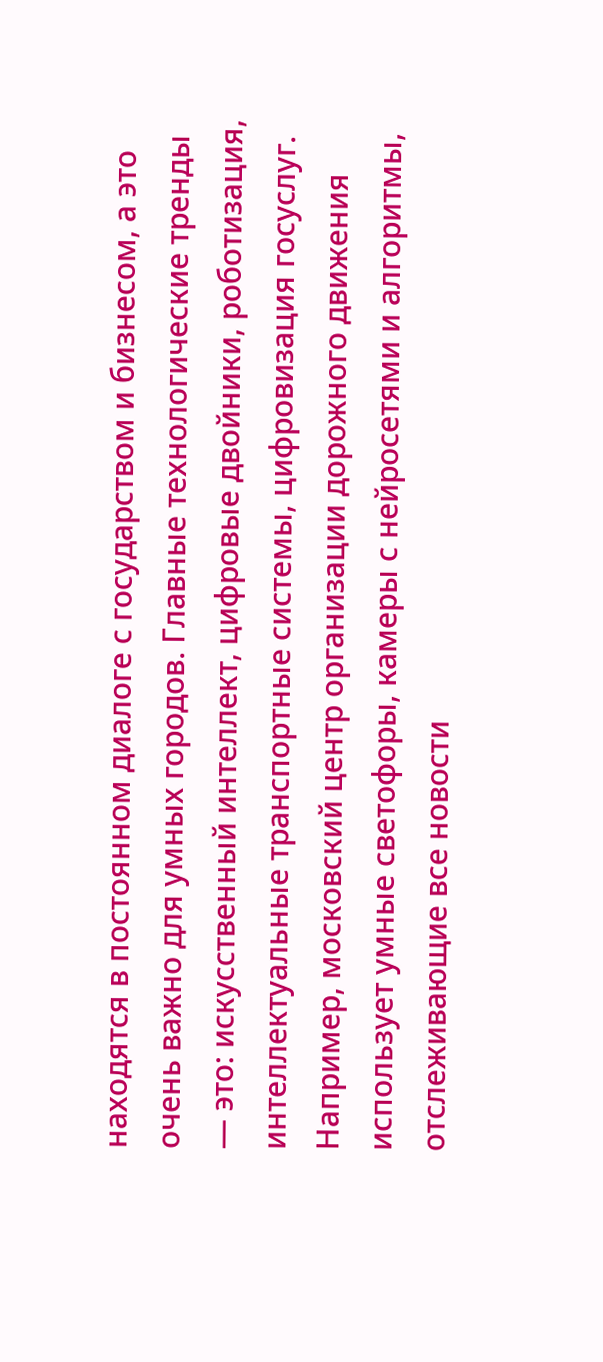находятся в постоянном диалоге с государством и бизнесом, а это очень важно для умных городов. Главные технологические тренды — это: искусственный интеллект, цифровые двойники, роботизация, интеллектуальные транспортные системы, цифровизация госуслуг. Например, московский центр организации дорожного движения использует умные светофоры, камеры с нейросетями и алгоритмы, отслеживающие все новости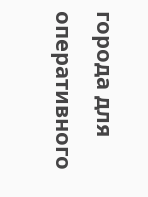города для оперативного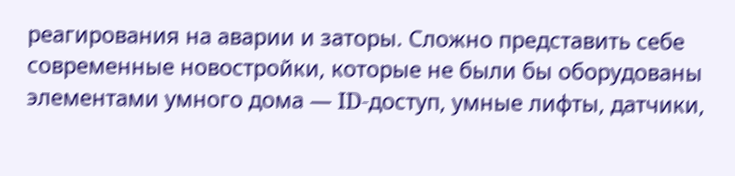реагирования на аварии и заторы. Сложно представить себе современные новостройки, которые не были бы оборудованы элементами умного дома — ID-доступ, умные лифты, датчики,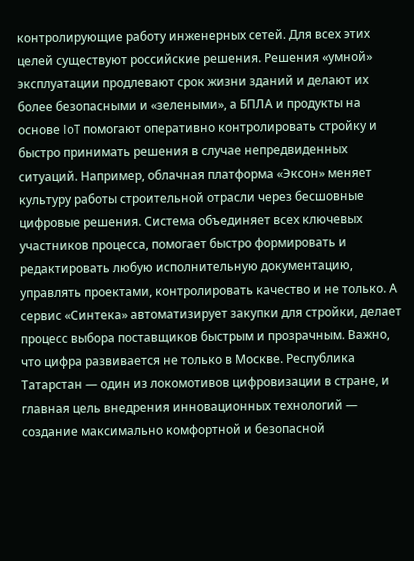контролирующие работу инженерных сетей. Для всех этих целей существуют российские решения. Решения «умной» эксплуатации продлевают срок жизни зданий и делают их более безопасными и «зелеными», а БПЛА и продукты на основе IoT помогают оперативно контролировать стройку и быстро принимать решения в случае непредвиденных ситуаций. Например, облачная платформа «Эксон» меняет культуру работы строительной отрасли через бесшовные цифровые решения. Система объединяет всех ключевых участников процесса, помогает быстро формировать и редактировать любую исполнительную документацию, управлять проектами, контролировать качество и не только. А сервис «Синтека» автоматизирует закупки для стройки, делает процесс выбора поставщиков быстрым и прозрачным. Важно, что цифра развивается не только в Москве. Республика Татарстан — один из локомотивов цифровизации в стране, и главная цель внедрения инновационных технологий — создание максимально комфортной и безопасной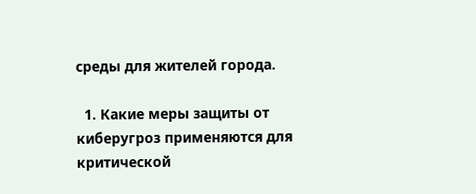среды для жителей города.

  1. Какие меры защиты от киберугроз применяются для критической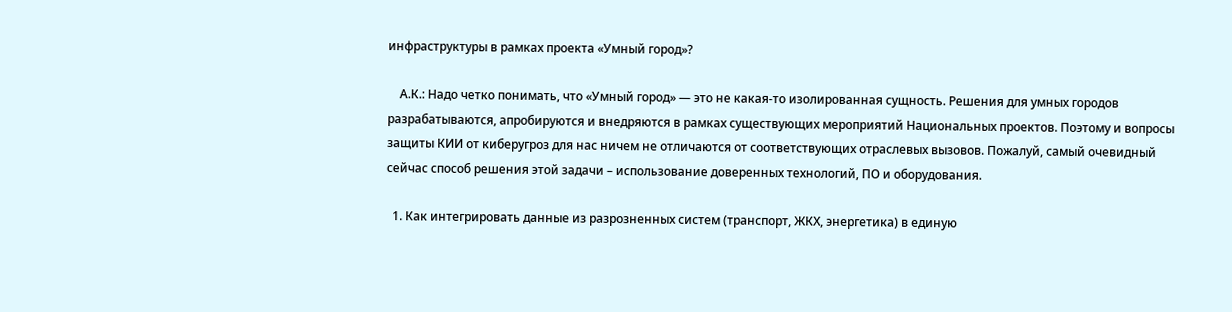инфраструктуры в рамках проекта «Умный город»?

    А.К.: Надо четко понимать, что «Умный город» — это не какая-то изолированная сущность. Решения для умных городов разрабатываются, апробируются и внедряются в рамках существующих мероприятий Национальных проектов. Поэтому и вопросы защиты КИИ от киберугроз для нас ничем не отличаются от соответствующих отраслевых вызовов. Пожалуй, самый очевидный сейчас способ решения этой задачи – использование доверенных технологий, ПО и оборудования.

  1. Как интегрировать данные из разрозненных систем (транспорт, ЖКХ, энергетика) в единую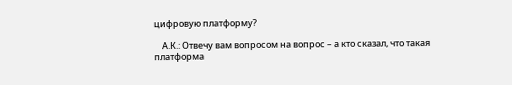цифровую платформу?

    А.К.: Отвечу вам вопросом на вопрос – а кто сказал, что такая платформа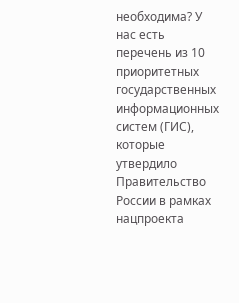необходима? У нас есть перечень из 10 приоритетных государственных информационных систем (ГИС), которые утвердило Правительство России в рамках нацпроекта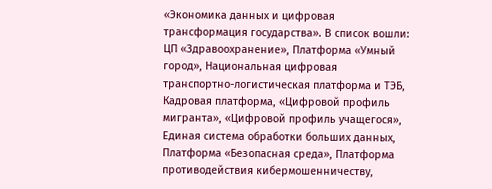«Экономика данных и цифровая трансформация государства». В список вошли: ЦП «Здравоохранение», Платформа «Умный город», Национальная цифровая транспортно-логистическая платформа и ТЭБ, Кадровая платформа, «Цифровой профиль мигранта», «Цифровой профиль учащегося», Единая система обработки больших данных, Платформа «Безопасная среда», Платформа противодействия кибермошенничеству,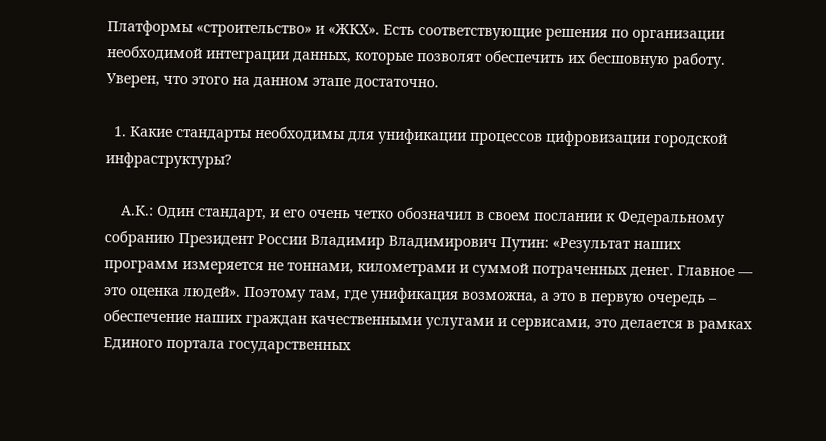Платформы «строительство» и «ЖКХ». Есть соответствующие решения по организации необходимой интеграции данных, которые позволят обеспечить их бесшовную работу. Уверен, что этого на данном этапе достаточно.

  1. Какие стандарты необходимы для унификации процессов цифровизации городской инфраструктуры?

    А.К.: Один стандарт, и его очень четко обозначил в своем послании к Федеральному собранию Президент России Владимир Владимирович Путин: «Результат наших программ измеряется не тоннами, километрами и суммой потраченных денег. Главное — это оценка людей». Поэтому там, где унификация возможна, а это в первую очередь – обеспечение наших граждан качественными услугами и сервисами, это делается в рамках Единого портала государственных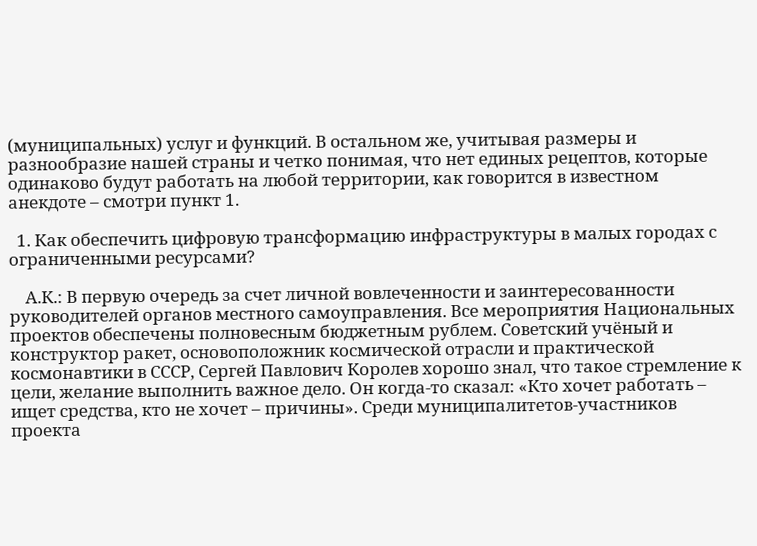(муниципальных) услуг и функций. В остальном же, учитывая размеры и разнообразие нашей страны и четко понимая, что нет единых рецептов, которые одинаково будут работать на любой территории, как говорится в известном анекдоте – смотри пункт 1.

  1. Как обеспечить цифровую трансформацию инфраструктуры в малых городах с ограниченными ресурсами?

    А.К.: В первую очередь за счет личной вовлеченности и заинтересованности руководителей органов местного самоуправления. Все мероприятия Национальных проектов обеспечены полновесным бюджетным рублем. Советский учёный и конструктор ракет, основоположник космической отрасли и практической космонавтики в СССР, Сергей Павлович Королев хорошо знал, что такое стремление к цели, желание выполнить важное дело. Он когда-то сказал: «Кто хочет работать – ищет средства, кто не хочет – причины». Среди муниципалитетов-участников проекта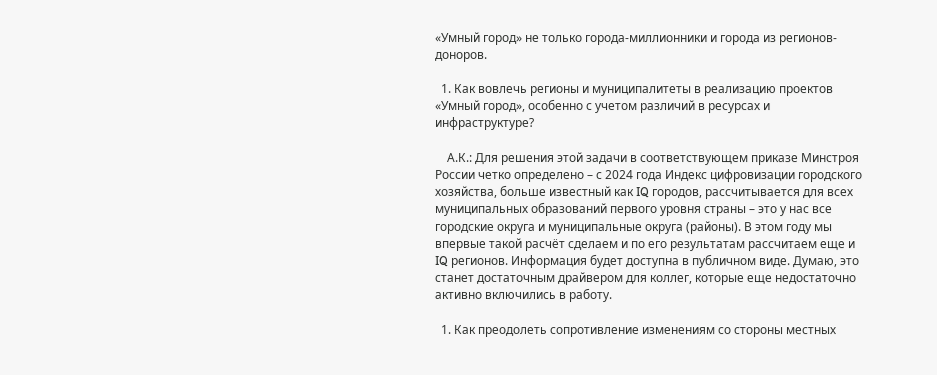«Умный город» не только города-миллионники и города из регионов-доноров.

  1. Как вовлечь регионы и муниципалитеты в реализацию проектов «Умный город», особенно с учетом различий в ресурсах и инфраструктуре?

    А.К.: Для решения этой задачи в соответствующем приказе Минстроя России четко определено – с 2024 года Индекс цифровизации городского хозяйства, больше известный как IQ городов, рассчитывается для всех муниципальных образований первого уровня страны – это у нас все городские округа и муниципальные округа (районы). В этом году мы впервые такой расчёт сделаем и по его результатам рассчитаем еще и IQ регионов. Информация будет доступна в публичном виде. Думаю, это станет достаточным драйвером для коллег, которые еще недостаточно активно включились в работу.

  1. Как преодолеть сопротивление изменениям со стороны местных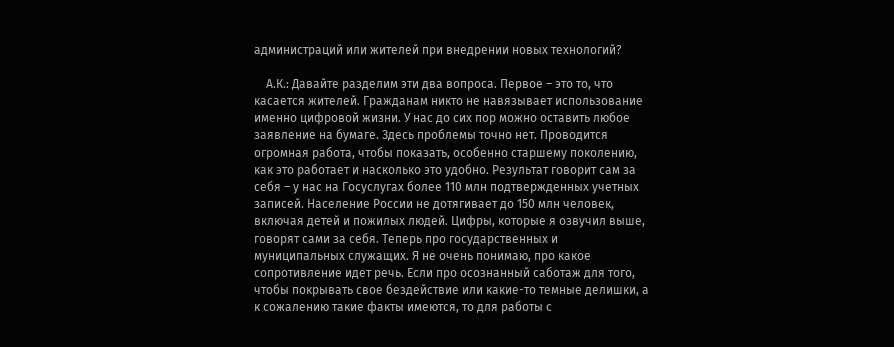администраций или жителей при внедрении новых технологий?

    А.К.: Давайте разделим эти два вопроса. Первое – это то, что касается жителей. Гражданам никто не навязывает использование именно цифровой жизни. У нас до сих пор можно оставить любое заявление на бумаге. Здесь проблемы точно нет. Проводится огромная работа, чтобы показать, особенно старшему поколению, как это работает и насколько это удобно. Результат говорит сам за себя – у нас на Госуслугах более 110 млн подтвержденных учетных записей. Население России не дотягивает до 150 млн человек, включая детей и пожилых людей. Цифры, которые я озвучил выше, говорят сами за себя. Теперь про государственных и муниципальных служащих. Я не очень понимаю, про какое сопротивление идет речь. Если про осознанный саботаж для того, чтобы покрывать свое бездействие или какие-то темные делишки, а к сожалению такие факты имеются, то для работы с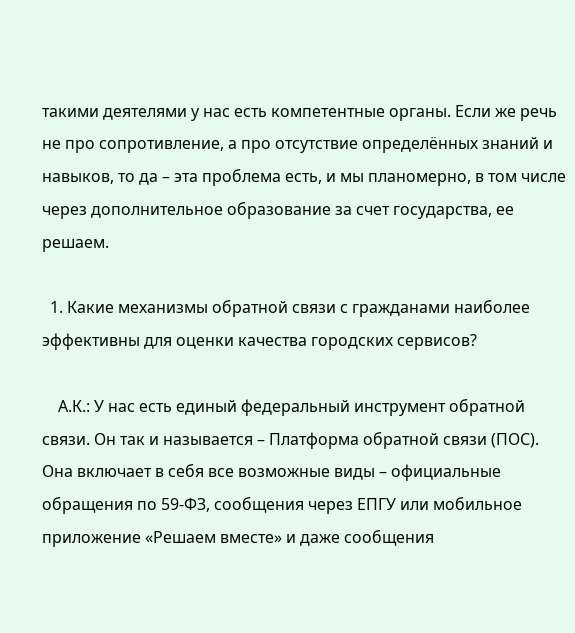такими деятелями у нас есть компетентные органы. Если же речь не про сопротивление, а про отсутствие определённых знаний и навыков, то да – эта проблема есть, и мы планомерно, в том числе через дополнительное образование за счет государства, ее решаем.

  1. Какие механизмы обратной связи с гражданами наиболее эффективны для оценки качества городских сервисов?

    А.К.: У нас есть единый федеральный инструмент обратной связи. Он так и называется – Платформа обратной связи (ПОС). Она включает в себя все возможные виды – официальные обращения по 59-ФЗ, сообщения через ЕПГУ или мобильное приложение «Решаем вместе» и даже сообщения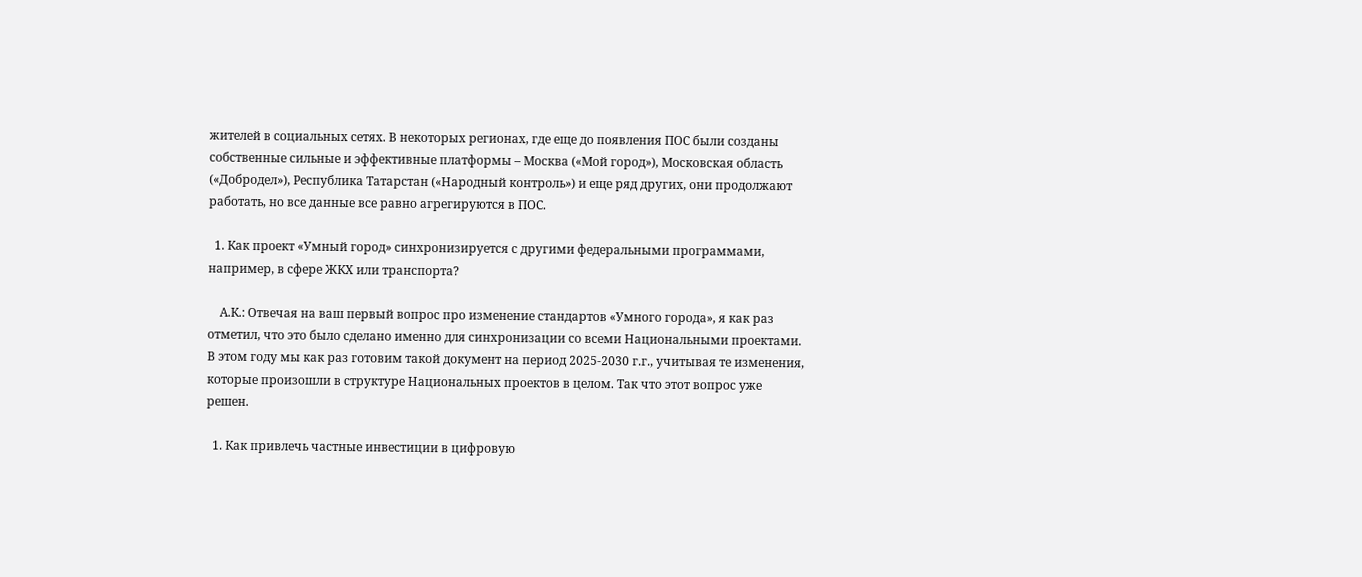жителей в социальных сетях. В некоторых регионах, где еще до появления ПОС были созданы собственные сильные и эффективные платформы – Москва («Мой город»), Московская область («Добродел»), Республика Татарстан («Народный контроль») и еще ряд других, они продолжают работать, но все данные все равно агрегируются в ПОС.

  1. Как проект «Умный город» синхронизируется с другими федеральными программами, например, в сфере ЖКХ или транспорта?

    А.К.: Отвечая на ваш первый вопрос про изменение стандартов «Умного города», я как раз отметил, что это было сделано именно для синхронизации со всеми Национальными проектами. В этом году мы как раз готовим такой документ на период 2025-2030 г.г., учитывая те изменения, которые произошли в структуре Национальных проектов в целом. Так что этот вопрос уже решен.

  1. Как привлечь частные инвестиции в цифровую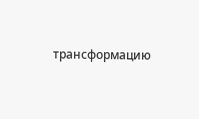трансформацию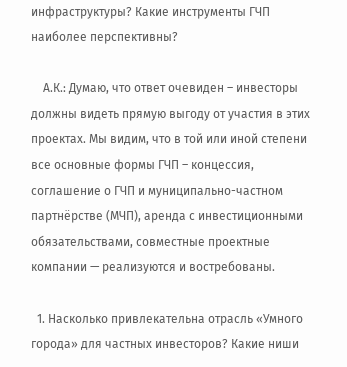инфраструктуры? Какие инструменты ГЧП наиболее перспективны?

    А.К.: Думаю, что ответ очевиден – инвесторы должны видеть прямую выгоду от участия в этих проектах. Мы видим, что в той или иной степени все основные формы ГЧП – концессия, соглашение о ГЧП и муниципально-частном партнёрстве (МЧП), аренда с инвестиционными обязательствами, совместные проектные компании — реализуются и востребованы.

  1. Насколько привлекательна отрасль «Умного города» для частных инвесторов? Какие ниши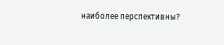наиболее перспективны?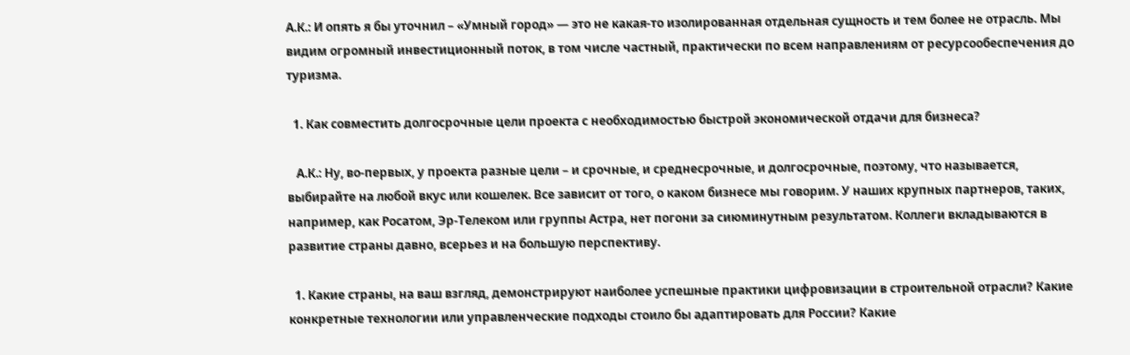А.К.: И опять я бы уточнил – «Умный город» — это не какая-то изолированная отдельная сущность и тем более не отрасль. Мы видим огромный инвестиционный поток, в том числе частный, практически по всем направлениям от ресурсообеспечения до туризма.

  1. Как совместить долгосрочные цели проекта с необходимостью быстрой экономической отдачи для бизнеса?

   А.К.: Ну, во-первых, у проекта разные цели – и срочные, и среднесрочные, и долгосрочные, поэтому, что называется, выбирайте на любой вкус или кошелек. Все зависит от того, о каком бизнесе мы говорим. У наших крупных партнеров, таких, например, как Росатом, Эр-Телеком или группы Астра, нет погони за сиюминутным результатом. Коллеги вкладываются в развитие страны давно, всерьез и на большую перспективу.

  1. Какие страны, на ваш взгляд, демонстрируют наиболее успешные практики цифровизации в строительной отрасли? Какие конкретные технологии или управленческие подходы стоило бы адаптировать для России? Какие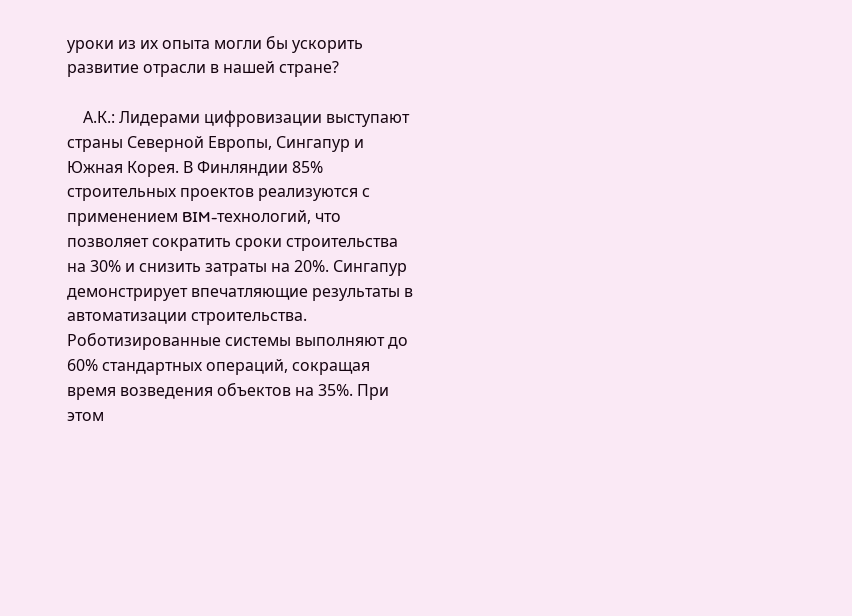уроки из их опыта могли бы ускорить развитие отрасли в нашей стране?

    А.К.: Лидерами цифровизации выступают страны Северной Европы, Сингапур и Южная Корея. В Финляндии 85% строительных проектов реализуются с применением BIM-технологий, что позволяет сократить сроки строительства на 30% и снизить затраты на 20%. Сингапур демонстрирует впечатляющие результаты в автоматизации строительства. Роботизированные системы выполняют до 60% стандартных операций, сокращая время возведения объектов на 35%. При этом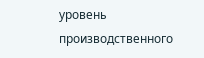уровень производственного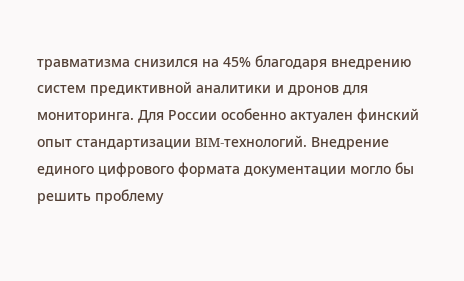травматизма снизился на 45% благодаря внедрению систем предиктивной аналитики и дронов для мониторинга. Для России особенно актуален финский опыт стандартизации BIM-технологий. Внедрение единого цифрового формата документации могло бы решить проблему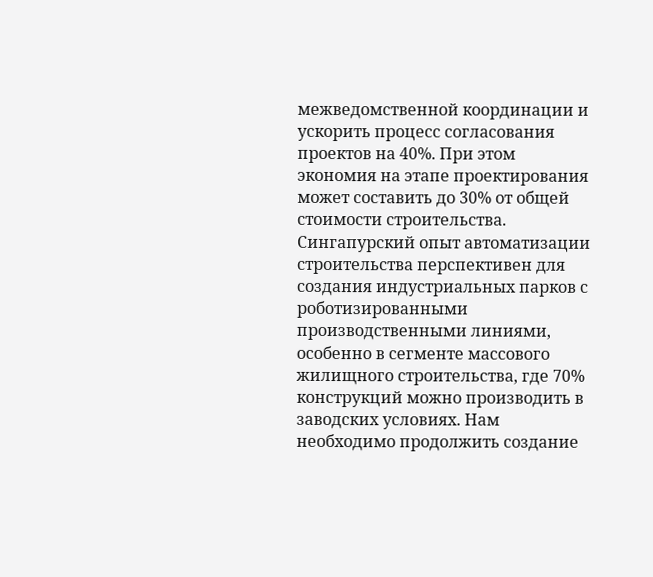межведомственной координации и ускорить процесс согласования проектов на 40%. При этом экономия на этапе проектирования может составить до 30% от общей стоимости строительства. Сингапурский опыт автоматизации строительства перспективен для создания индустриальных парков с роботизированными производственными линиями, особенно в сегменте массового жилищного строительства, где 70% конструкций можно производить в заводских условиях. Нам необходимо продолжить создание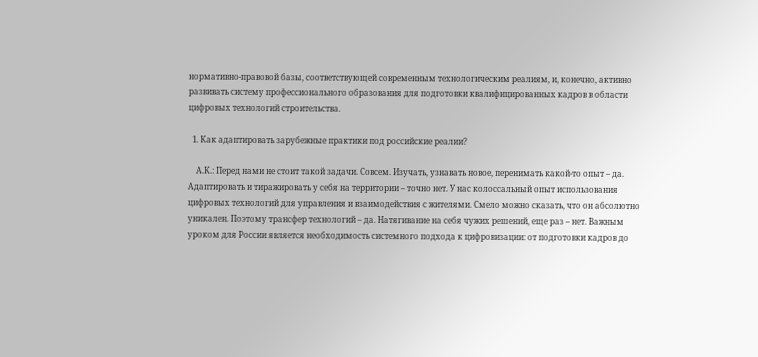нормативно-правовой базы, соответствующей современным технологическим реалиям, и, конечно, активно развивать систему профессионального образования для подготовки квалифицированных кадров в области цифровых технологий строительства.

  1. Как адаптировать зарубежные практики под российские реалии?

    А.К.: Перед нами не стоит такой задачи. Совсем. Изучать, узнавать новое, перенимать какой-то опыт – да. Адаптировать и тиражировать у себя на территории – точно нет. У нас колоссальный опыт использования цифровых технологий для управления и взаимодействия с жителями. Смело можно сказать, что он абсолютно уникален. Поэтому трансфер технологий – да. Натягивание на себя чужих решений, еще раз – нет. Важным уроком для России является необходимость системного подхода к цифровизации: от подготовки кадров до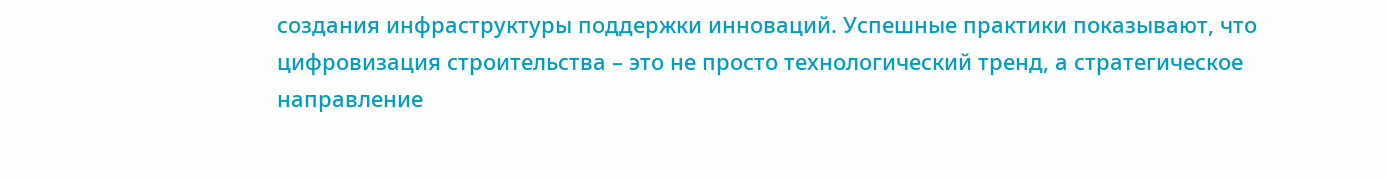создания инфраструктуры поддержки инноваций. Успешные практики показывают, что цифровизация строительства – это не просто технологический тренд, а стратегическое направление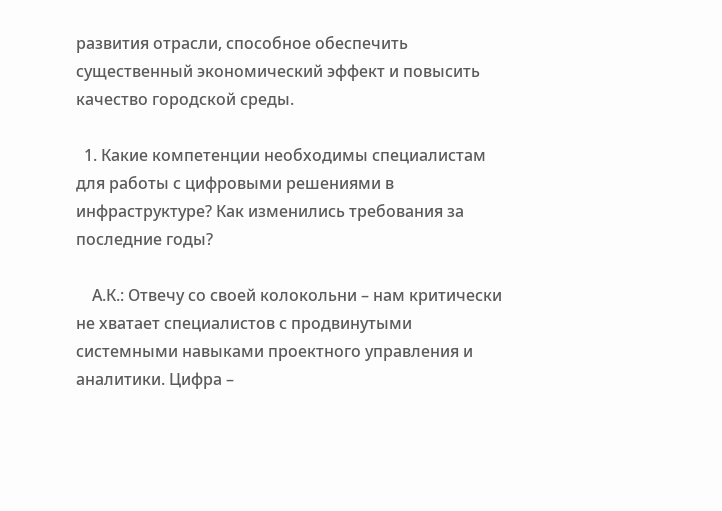развития отрасли, способное обеспечить существенный экономический эффект и повысить качество городской среды.

  1. Какие компетенции необходимы специалистам для работы с цифровыми решениями в инфраструктуре? Как изменились требования за последние годы?

    А.К.: Отвечу со своей колокольни – нам критически не хватает специалистов с продвинутыми системными навыками проектного управления и аналитики. Цифра –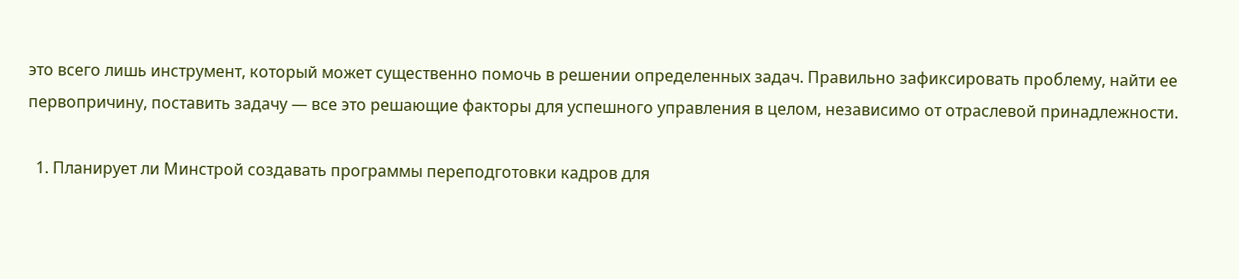это всего лишь инструмент, который может существенно помочь в решении определенных задач. Правильно зафиксировать проблему, найти ее первопричину, поставить задачу — все это решающие факторы для успешного управления в целом, независимо от отраслевой принадлежности.

  1. Планирует ли Минстрой создавать программы переподготовки кадров для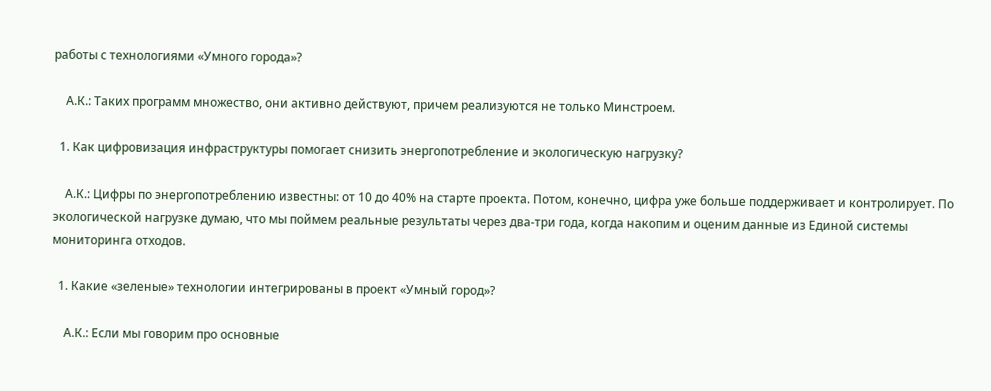работы с технологиями «Умного города»?

    А.К.: Таких программ множество, они активно действуют, причем реализуются не только Минстроем.

  1. Как цифровизация инфраструктуры помогает снизить энергопотребление и экологическую нагрузку?

    А.К.: Цифры по энергопотреблению известны: от 10 до 40% на старте проекта. Потом, конечно, цифра уже больше поддерживает и контролирует. По экологической нагрузке думаю, что мы поймем реальные результаты через два-три года, когда накопим и оценим данные из Единой системы мониторинга отходов.

  1. Какие «зеленые» технологии интегрированы в проект «Умный город»?

    А.К.: Если мы говорим про основные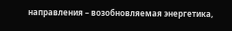направления – возобновляемая энергетика,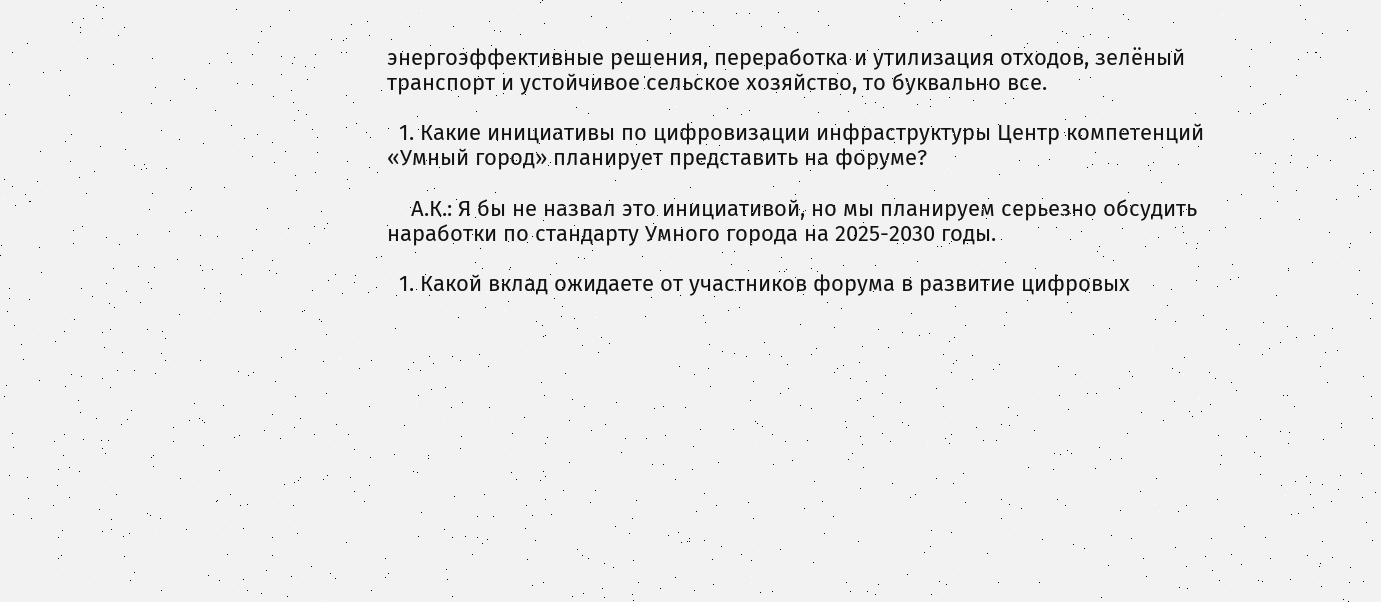энергоэффективные решения, переработка и утилизация отходов, зелёный транспорт и устойчивое сельское хозяйство, то буквально все.

  1. Какие инициативы по цифровизации инфраструктуры Центр компетенций «Умный город» планирует представить на форуме?

    А.К.: Я бы не назвал это инициативой, но мы планируем серьезно обсудить наработки по стандарту Умного города на 2025-2030 годы.

  1. Какой вклад ожидаете от участников форума в развитие цифровых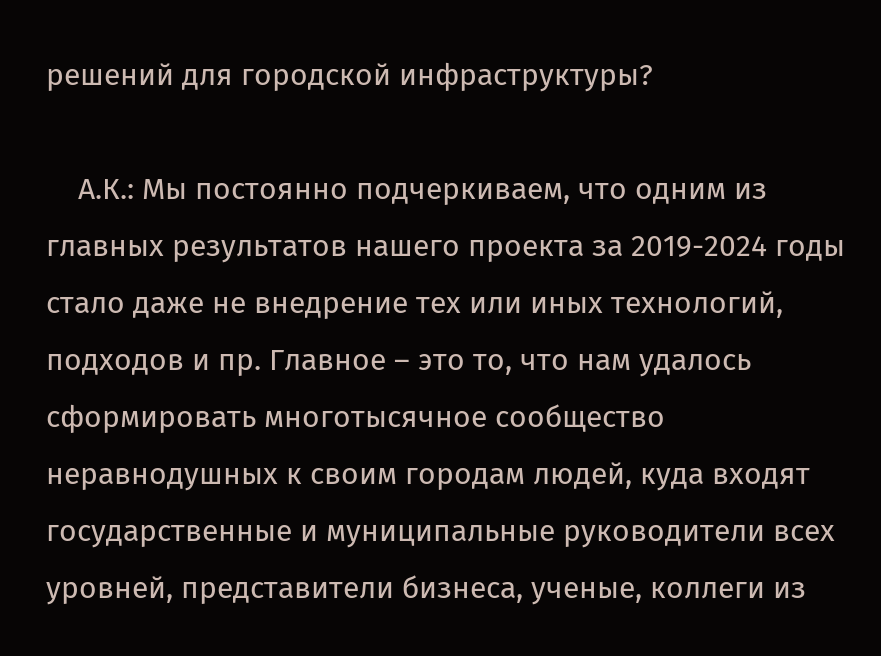решений для городской инфраструктуры?

    А.К.: Мы постоянно подчеркиваем, что одним из главных результатов нашего проекта за 2019-2024 годы стало даже не внедрение тех или иных технологий, подходов и пр. Главное – это то, что нам удалось сформировать многотысячное сообщество неравнодушных к своим городам людей, куда входят государственные и муниципальные руководители всех уровней, представители бизнеса, ученые, коллеги из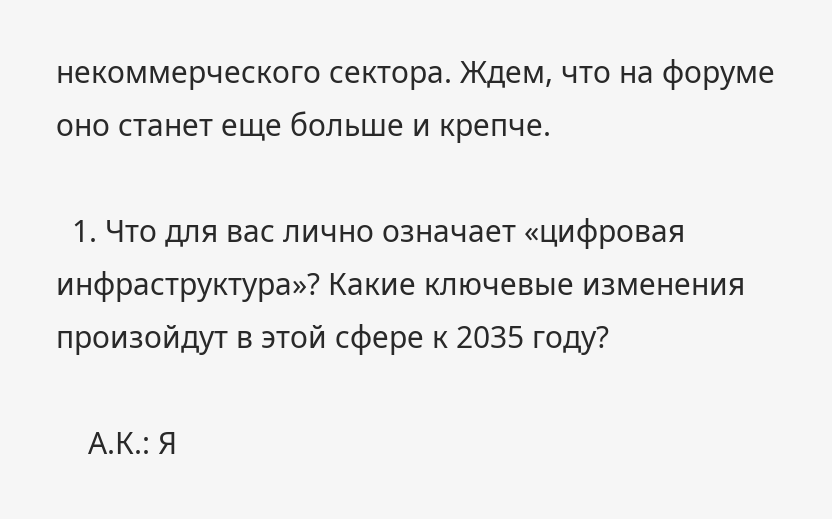некоммерческого сектора. Ждем, что на форуме оно станет еще больше и крепче.

  1. Что для вас лично означает «цифровая инфраструктура»? Какие ключевые изменения произойдут в этой сфере к 2035 году?

    А.К.: Я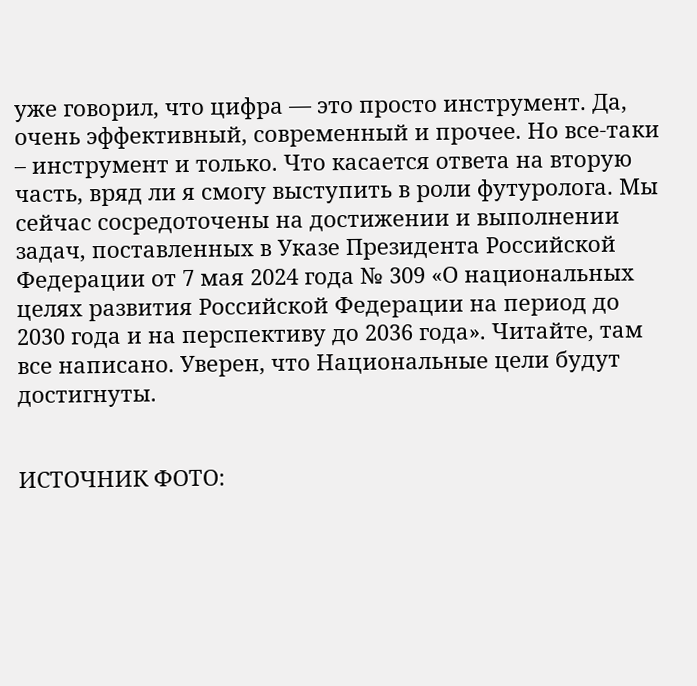уже говорил, что цифра — это просто инструмент. Да, очень эффективный, современный и прочее. Но все-таки – инструмент и только. Что касается ответа на вторую часть, вряд ли я смогу выступить в роли футуролога. Мы сейчас сосредоточены на достижении и выполнении задач, поставленных в Указе Президента Российской Федерации от 7 мая 2024 года № 309 «О национальных целях развития Российской Федерации на период до 2030 года и на перспективу до 2036 года». Читайте, там все написано. Уверен, что Национальные цели будут достигнуты.


ИСТОЧНИК ФОТО: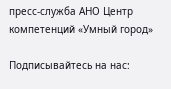пресс-служба АНО Центр компетенций «Умный город»

Подписывайтесь на нас: